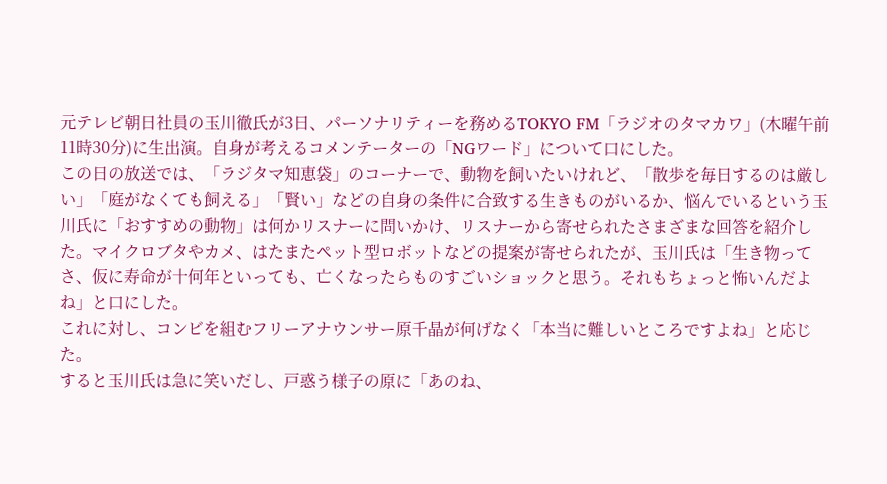元テレビ朝日社員の玉川徹氏が3日、パーソナリティーを務めるTOKYO FM「ラジオのタマカワ」(木曜午前11時30分)に生出演。自身が考えるコメンテーターの「NGワード」について口にした。
この日の放送では、「ラジタマ知恵袋」のコーナーで、動物を飼いたいけれど、「散歩を毎日するのは厳しい」「庭がなくても飼える」「賢い」などの自身の条件に合致する生きものがいるか、悩んでいるという玉川氏に「おすすめの動物」は何かリスナーに問いかけ、リスナーから寄せられたさまざまな回答を紹介した。マイクロブタやカメ、はたまたペット型ロボットなどの提案が寄せられたが、玉川氏は「生き物ってさ、仮に寿命が十何年といっても、亡くなったらものすごいショックと思う。それもちょっと怖いんだよね」と口にした。
これに対し、コンビを組むフリーアナウンサー原千晶が何げなく「本当に難しいところですよね」と応じた。
すると玉川氏は急に笑いだし、戸惑う様子の原に「あのね、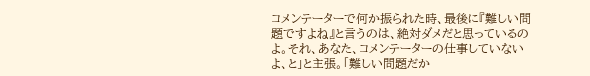コメンテーターで何か振られた時、最後に『難しい問題ですよね』と言うのは、絶対ダメだと思っているのよ。それ、あなた、コメンテーターの仕事していないよ、と」と主張。「難しい問題だか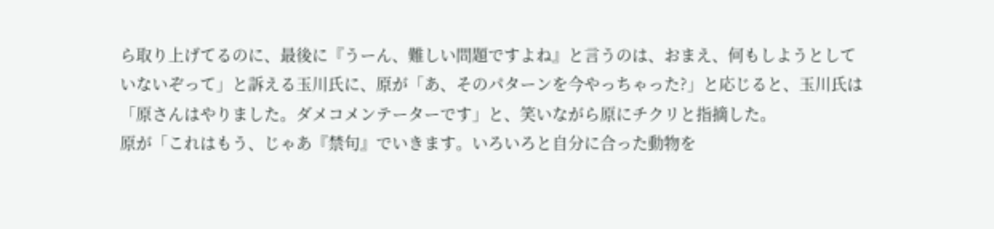ら取り上げてるのに、最後に『うーん、難しい問題ですよね』と言うのは、おまえ、何もしようとしていないぞって」と訴える玉川氏に、原が「あ、そのパターンを今やっちゃった?」と応じると、玉川氏は「原さんはやりました。ダメコメンテーターです」と、笑いながら原にチクリと指摘した。
原が「これはもう、じゃあ『禁句』でいきます。いろいろと自分に合った動物を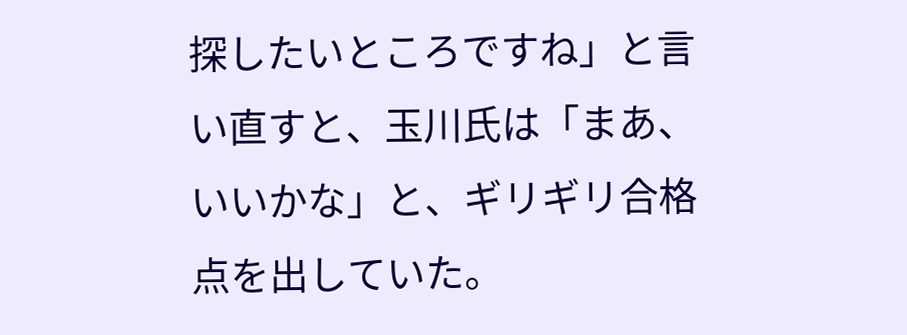探したいところですね」と言い直すと、玉川氏は「まあ、いいかな」と、ギリギリ合格点を出していた。